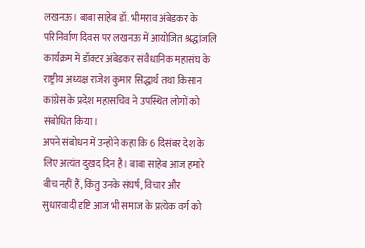लखनऊ। बाबा साहेब डॉ. भीमराव अंबेडकर के परिनिर्वाण दिवस पर लखनऊ में आयोजित श्रद्धांजलि कार्यक्रम में डॉक्टर अंबेडकर संवैधानिक महासंघ के राष्ट्रीय अध्यक्ष राजेश कुमार सिद्धार्थ तथा किसान कांग्रेस के प्रदेश महासचिव ने उपस्थित लोगों को संबोधित किया।
अपने संबोधन में उन्होंने कहा कि 6 दिसंबर देश के लिए अत्यंत दुखद दिन है। बाबा साहेब आज हमारे बीच नहीं हैं, किंतु उनके संघर्ष, विचार और सुधारवादी दृष्टि आज भी समाज के प्रत्येक वर्ग को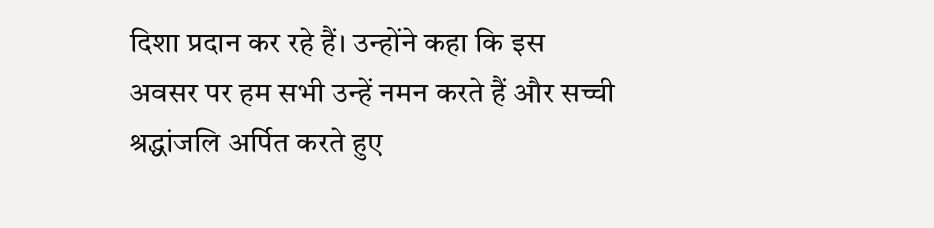दिशा प्रदान कर रहे हैं। उन्होंने कहा कि इस अवसर पर हम सभी उन्हें नमन करते हैं और सच्ची श्रद्धांजलि अर्पित करते हुए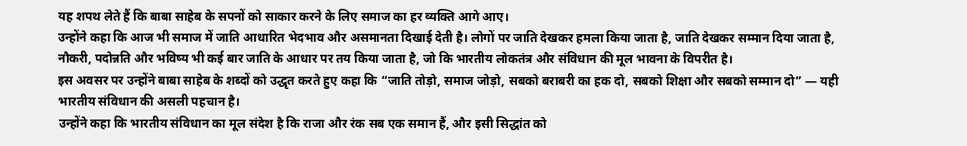यह शपथ लेते हैं कि बाबा साहेब के सपनों को साकार करने के लिए समाज का हर व्यक्ति आगे आए।
उन्होंने कहा कि आज भी समाज में जाति आधारित भेदभाव और असमानता दिखाई देती है। लोगों पर जाति देखकर हमला किया जाता है, जाति देखकर सम्मान दिया जाता है, नौकरी, पदोन्नति और भविष्य भी कई बार जाति के आधार पर तय किया जाता है, जो कि भारतीय लोकतंत्र और संविधान की मूल भावना के विपरीत है।
इस अवसर पर उन्होंने बाबा साहेब के शब्दों को उद्धृत करते हुए कहा कि “जाति तोड़ो, समाज जोड़ो, सबको बराबरी का हक दो, सबको शिक्षा और सबको सम्मान दो” — यही भारतीय संविधान की असली पहचान है।
उन्होंने कहा कि भारतीय संविधान का मूल संदेश है कि राजा और रंक सब एक समान हैं, और इसी सिद्धांत को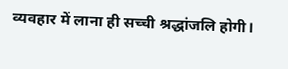व्यवहार में लाना ही सच्ची श्रद्धांजलि होगी।